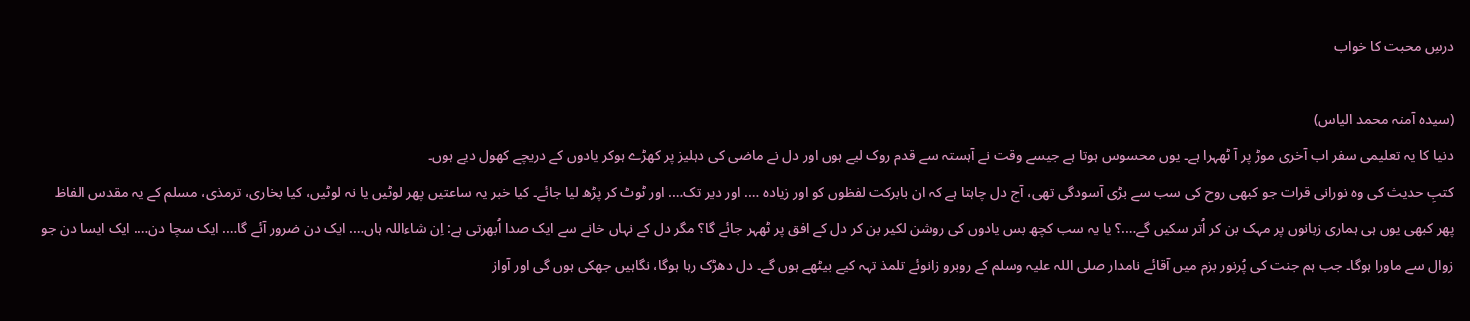درسِ محبت کا خواب

(سیدہ آمنہ محمد الیاس)
دنیا کا یہ تعلیمی سفر اب آخری موڑ پر آ ٹھہرا ہے۔ یوں محسوس ہوتا ہے جیسے وقت نے آہستہ سے قدم روک لیے ہوں اور دل نے ماضی کی دہلیز پر کھڑے ہوکر یادوں کے دریچے کھول دیے ہوں۔
کتبِ حدیث کی وہ نورانی قرات جو کبھی روح کی سب سے بڑی آسودگی تھی، آج دل چاہتا ہے کہ ان بابرکت لفظوں کو اور زیادہ …. اور دیر تک…. اور ٹوٹ کر پڑھ لیا جائے۔ کیا خبر یہ ساعتیں پھر لوٹیں یا نہ لوٹیں، کیا بخاری، ترمذی، مسلم کے یہ مقدس الفاظ پھر کبھی یوں ہی ہماری زبانوں پر مہک بن کر اُتر سکیں گے….؟ یا یہ سب کچھ بس یادوں کی روشن لکیر بن کر دل کے افق پر ٹھہر جائے گا؟ مگر دل کے نہاں خانے سے ایک صدا اُبھرتی ہے: اِن شاءاللہ ہاں…. ایک دن ضرور آئے گا…. ایک سچا دن…. ایک ایسا دن جو زوال سے ماورا ہوگا۔ جب ہم جنت کی پُرنور بزم میں آقائے نامدار صلی اللہ علیہ وسلم کے روبرو زانوئے تلمذ تہہ کیے بیٹھے ہوں گے۔ دل دھڑک رہا ہوگا، نگاہیں جھکی ہوں گی اور آواز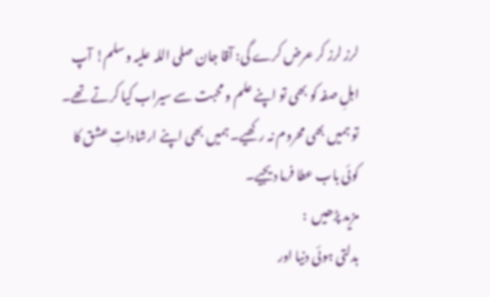لرز لرز کر عرض کرے گی: آقا جان صلی اللہ علیہ وسلم! آپ اہلِ صفہ کو بھی تو اپنے علم و محبت سے سیراب کیا کرتے تھے۔ تو ہمیں بھی محروم نہ رکھیے۔ ہمیں بھی اپنے ارشاداتِ عشق کا کوئی باب عطا فرما دیجیے۔
مزید پڑھیں  :
بدلتی ہوئی دنیا اور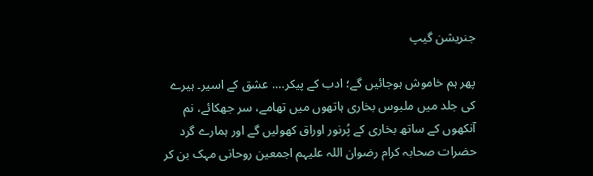جنریشن گیپ

پھر ہم خاموش ہوجائیں گے؛ ادب کے پیکر…. عشق کے اسیر۔ ہیرے کی جلد میں ملبوس بخاری ہاتھوں میں تھامے، سر جھکائے، نم آنکھوں کے ساتھ بخاری کے پُرنور اوراق کھولیں گے اور ہمارے گرد حضرات صحابہ کرام رضوان اللہ علیہم اجمعین روحانی مہک بن کر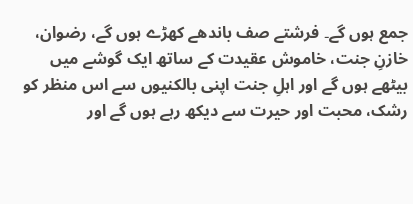جمع ہوں گے۔ فرشتے صف باندھے کھڑے ہوں گے، رضوان، خازنِ جنت، خاموش عقیدت کے ساتھ ایک گوشے میں بیٹھے ہوں گے اور اہلِ جنت اپنی بالکنیوں سے اس منظر کو رشک، محبت اور حیرت سے دیکھ رہے ہوں گے اور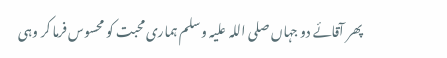پھر آقائے دو جہاں صلی اللہ علیہ وسلم ہماری محبت کو محسوس فرما کر وہی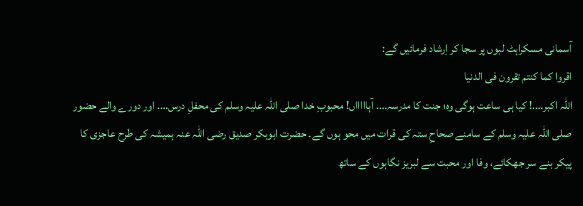آسمانی مسکراہٹ لبوں پر سجا کر اِرشاد فرمائیں گے:
اقروا کما کنتم تقرون فی الدنیا
اللہ اکبر….! کیا ہی ساعت ہوگی وہ؛ جنت کا مدرسہ…. آہاااااں! محبوبِ خدا صلی اللہ علیہ وسلم کی محفلِ درس…. اور دورے والے حضور صلی اللہ علیہ وسلم کے سامنے صحاحِ ستہ کی قرات میں محو ہوں گے۔ حضرت ابوبکر صدیق رضی اللہ عنہ ہمیشہ کی طرح عاجزی کا پیکر بنے سر جھکائے، وفا اور محبت سے لبریز نگاہوں کے ساتھ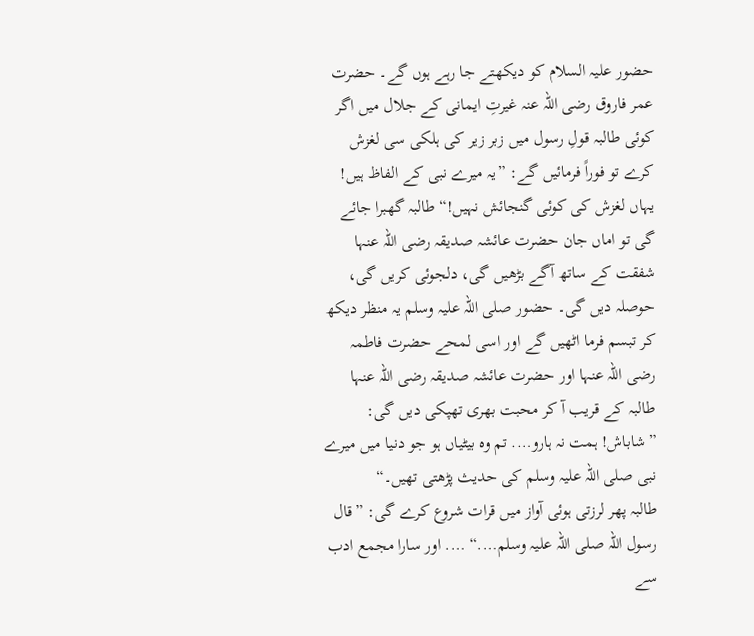حضور علیہ السلام کو دیکھتے جا رہے ہوں گے۔ حضرت عمر فاروق رضی اللہ عنہ غیرتِ ایمانی کے جلال میں اگر کوئی طالبہ قولِ رسول میں زبر زیر کی ہلکی سی لغزش کرے تو فوراً فرمائیں گے: ”یہ میرے نبی کے الفاظ ہیں! یہاں لغزش کی کوئی گنجائش نہیں!“ طالبہ گھبرا جائے گی تو اماں جان حضرت عائشہ صدیقہ رضی اللہ عنہا شفقت کے ساتھ آگے بڑھیں گی، دلجوئی کریں گی، حوصلہ دیں گی۔ حضور صلی اللہ علیہ وسلم یہ منظر دیکھ کر تبسم فرما اٹھیں گے اور اسی لمحے حضرت فاطمہ رضی اللہ عنہا اور حضرت عائشہ صدیقہ رضی اللہ عنہا طالبہ کے قریب آ کر محبت بھری تھپکی دیں گی: ”شاباش! ہمت نہ ہارو…. تم وہ بیٹیاں ہو جو دنیا میں میرے نبی صلی اللہ علیہ وسلم کی حدیث پڑھتی تھیں۔“
طالبہ پھر لرزتی ہوئی آواز میں قرات شروع کرے گی: ”قال رسول اللہ صلی اللہ علیہ وسلم….“ …. اور سارا مجمع ادب سے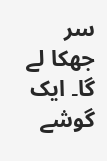سر جھکا لے گا۔ ایک گوشے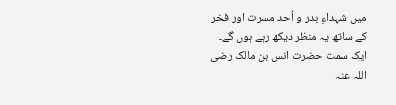میں شہداءِ بدر و اُحد مسرت اور فخر کے ساتھ یہ منظر دیکھ رہے ہوں گے۔ ایک سمت حضرت انس بن مالک رضی اللہ عنہ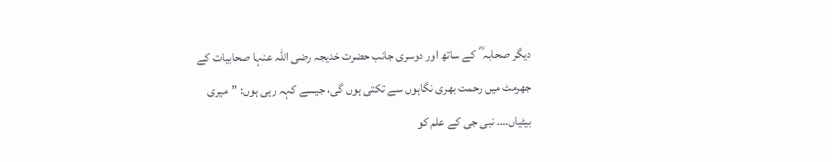دیگر صحابہ ؓ  کے ساتھ اور دوسری جانب حضرت خدیجہ رضی اللہ عنہا صحابیات کے جھرمٹ میں رحمت بھری نگاہوں سے تکتی ہوں گی، جیسے کہہ رہی ہوں: ”میری بیٹیاں…. نبی جی کے علم کو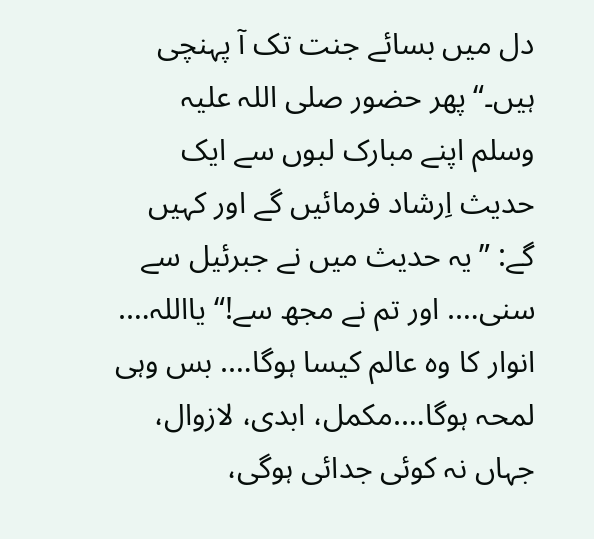دل میں بسائے جنت تک آ پہنچی ہیں۔“ پھر حضور صلی اللہ علیہ وسلم اپنے مبارک لبوں سے ایک حدیث اِرشاد فرمائیں گے اور کہیں گے: ”یہ حدیث میں نے جبرئیل سے سنی…. اور تم نے مجھ سے!“ یااللہ…. انوار کا وہ عالم کیسا ہوگا…. بس وہی لمحہ ہوگا….مکمل، ابدی، لازوال، جہاں نہ کوئی جدائی ہوگی،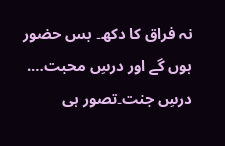نہ فراق کا دکھ۔ بس حضور ہوں گے اور درسِ محبت…. درسِ جنت۔تصور ہی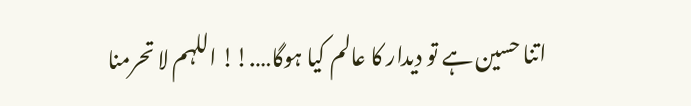اتنا حسین ہے تو دیدار کا عالم کیا ہوگا….!! اللہم لا تحرمنا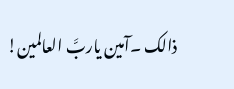ذالک ۔آمین یاربَّ العالمین!